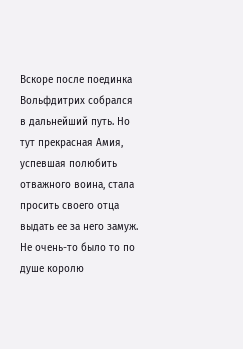Вскоре после поединка Вольфдитрих собрался в дальнейший путь. Но тут прекрасная Амия, успевшая полюбить отважного воина, стала просить своего отца выдать ее за него замуж. Не очень-то было то по душе королю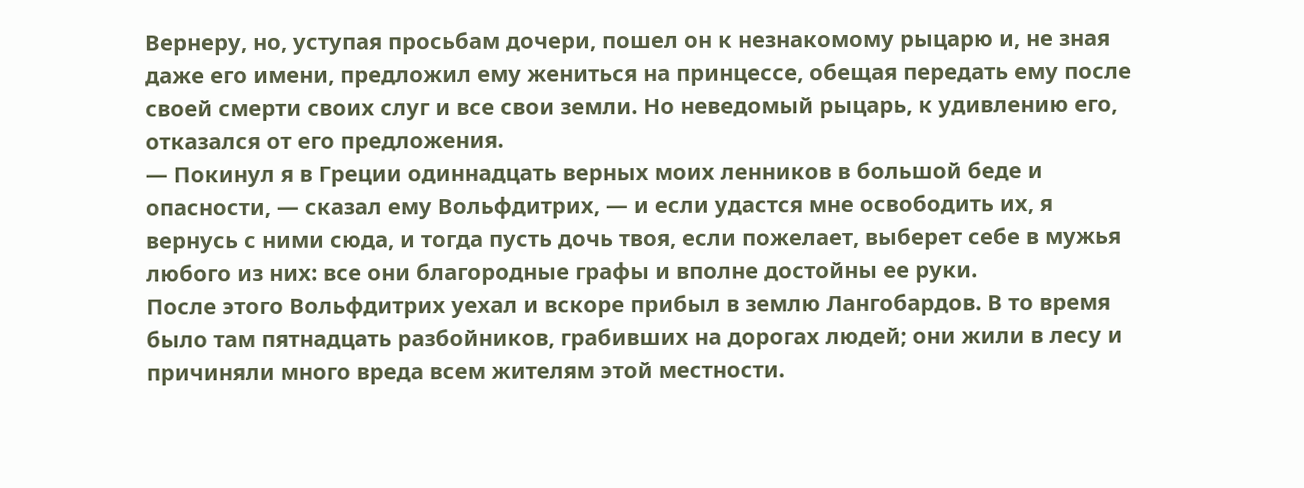Вернеру, но, уступая просьбам дочери, пошел он к незнакомому рыцарю и, не зная даже его имени, предложил ему жениться на принцессе, обещая передать ему после своей смерти своих слуг и все свои земли. Но неведомый рыцарь, к удивлению его, отказался от его предложения.
— Покинул я в Греции одиннадцать верных моих ленников в большой беде и опасности, — сказал ему Вольфдитрих, — и если удастся мне освободить их, я вернусь с ними сюда, и тогда пусть дочь твоя, если пожелает, выберет себе в мужья любого из них: все они благородные графы и вполне достойны ее руки.
После этого Вольфдитрих уехал и вскоре прибыл в землю Лангобардов. В то время было там пятнадцать разбойников, грабивших на дорогах людей; они жили в лесу и причиняли много вреда всем жителям этой местности.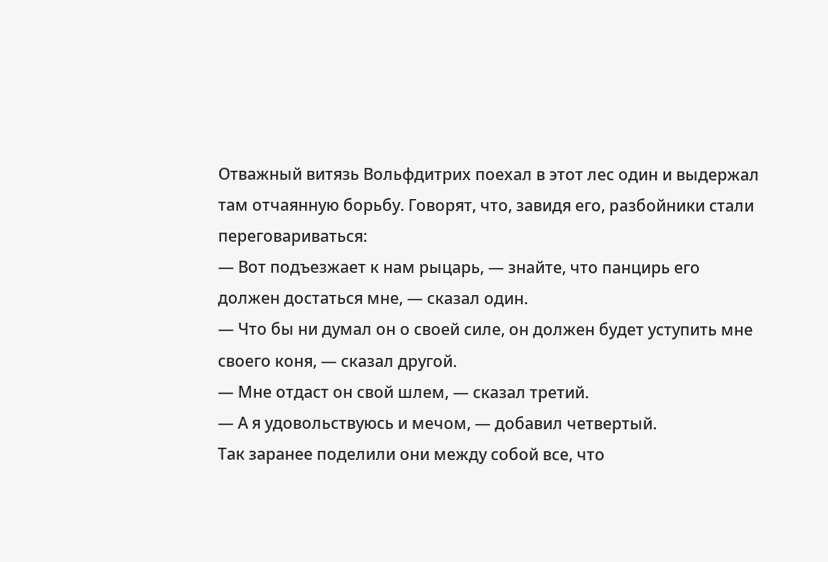Отважный витязь Вольфдитрих поехал в этот лес один и выдержал там отчаянную борьбу. Говорят, что, завидя его, разбойники стали переговариваться:
— Вот подъезжает к нам рыцарь, — знайте, что панцирь его должен достаться мне, — сказал один.
— Что бы ни думал он о своей силе, он должен будет уступить мне своего коня, — сказал другой.
— Мне отдаст он свой шлем, — сказал третий.
— А я удовольствуюсь и мечом, — добавил четвертый.
Так заранее поделили они между собой все, что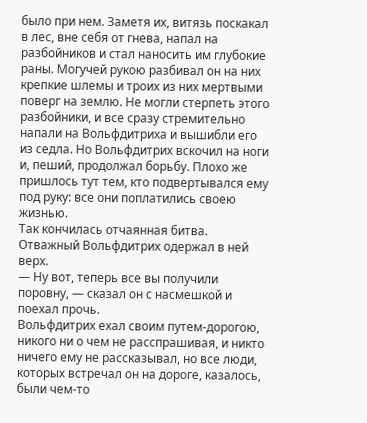было при нем. Заметя их, витязь поскакал в лес, вне себя от гнева, напал на разбойников и стал наносить им глубокие раны. Могучей рукою разбивал он на них крепкие шлемы и троих из них мертвыми поверг на землю. Не могли стерпеть этого разбойники, и все сразу стремительно напали на Вольфдитриха и вышибли его из седла. Но Вольфдитрих вскочил на ноги и, пеший, продолжал борьбу. Плохо же пришлось тут тем, кто подвертывался ему под руку: все они поплатились своею жизнью.
Так кончилась отчаянная битва. Отважный Вольфдитрих одержал в ней верх.
— Ну вот, теперь все вы получили поровну, — сказал он с насмешкой и поехал прочь.
Вольфдитрих ехал своим путем-дорогою, никого ни о чем не расспрашивая, и никто ничего ему не рассказывал, но все люди, которых встречал он на дороге, казалось, были чем-то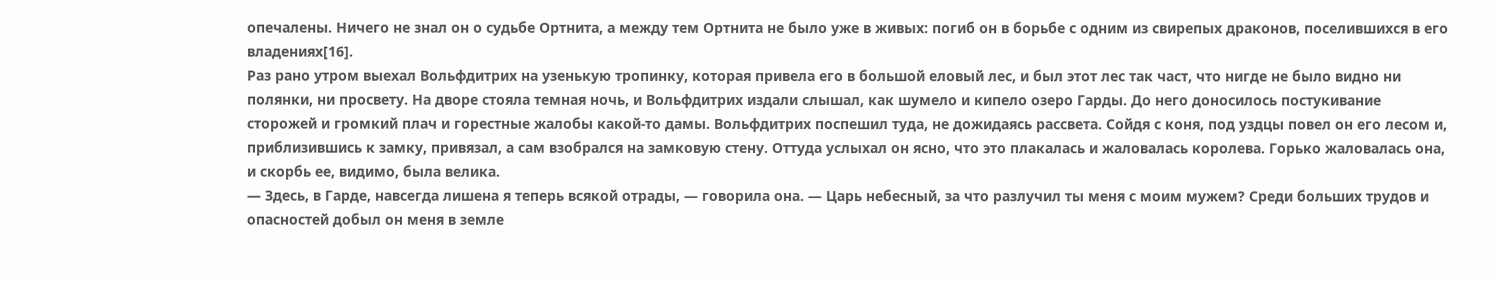опечалены. Ничего не знал он о судьбе Ортнита, а между тем Ортнита не было уже в живых: погиб он в борьбе с одним из свирепых драконов, поселившихся в его владениях[16].
Раз рано утром выехал Вольфдитрих на узенькую тропинку, которая привела его в большой еловый лес, и был этот лес так част, что нигде не было видно ни полянки, ни просвету. На дворе стояла темная ночь, и Вольфдитрих издали слышал, как шумело и кипело озеро Гарды. До него доносилось постукивание сторожей и громкий плач и горестные жалобы какой-то дамы. Вольфдитрих поспешил туда, не дожидаясь рассвета. Сойдя с коня, под уздцы повел он его лесом и, приблизившись к замку, привязал, а сам взобрался на замковую стену. Оттуда услыхал он ясно, что это плакалась и жаловалась королева. Горько жаловалась она, и скорбь ее, видимо, была велика.
— Здесь, в Гарде, навсегда лишена я теперь всякой отрады, — говорила она. — Царь небесный, за что разлучил ты меня с моим мужем? Среди больших трудов и опасностей добыл он меня в земле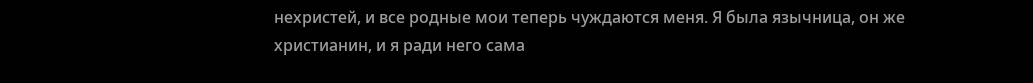нехристей, и все родные мои теперь чуждаются меня. Я была язычница, он же христианин, и я ради него сама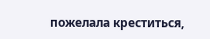пожелала креститься,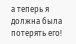а теперь я должна была потерять его!